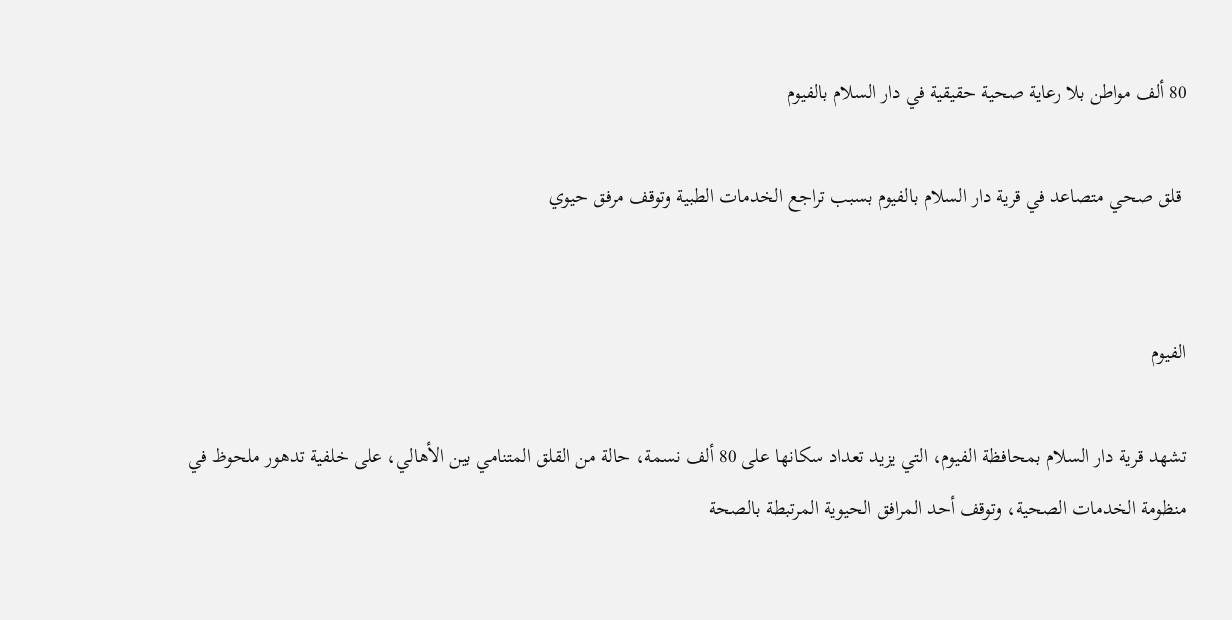80 ألف مواطن بلا رعاية صحية حقيقية في دار السلام بالفيوم

 قلق صحي متصاعد في قرية دار السلام بالفيوم بسبب تراجع الخدمات الطبية وتوقف مرفق حيوي


الفيوم

تشهد قرية دار السلام بمحافظة الفيوم، التي يزيد تعداد سكانها على 80 ألف نسمة، حالة من القلق المتنامي بين الأهالي، على خلفية تدهور ملحوظ في منظومة الخدمات الصحية، وتوقف أحد المرافق الحيوية المرتبطة بالصحة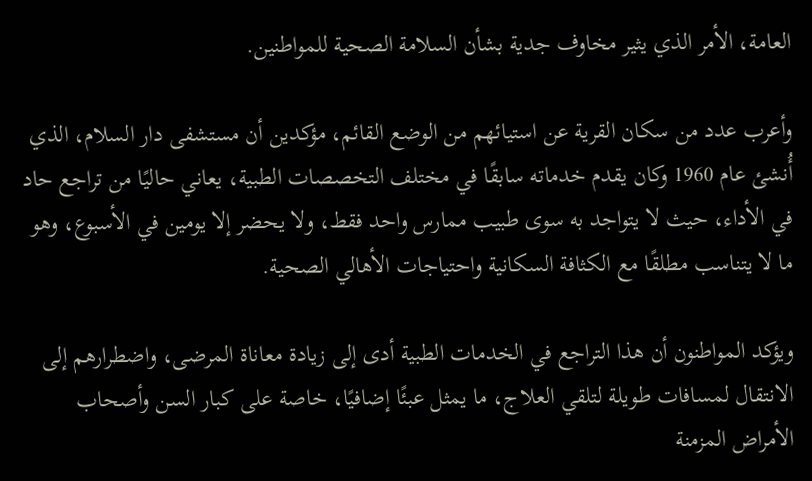العامة، الأمر الذي يثير مخاوف جدية بشأن السلامة الصحية للمواطنين.

وأعرب عدد من سكان القرية عن استيائهم من الوضع القائم، مؤكدين أن مستشفى دار السلام، الذي أُنشئ عام 1960 وكان يقدم خدماته سابقًا في مختلف التخصصات الطبية، يعاني حاليًا من تراجع حاد في الأداء، حيث لا يتواجد به سوى طبيب ممارس واحد فقط، ولا يحضر إلا يومين في الأسبوع، وهو ما لا يتناسب مطلقًا مع الكثافة السكانية واحتياجات الأهالي الصحية.

ويؤكد المواطنون أن هذا التراجع في الخدمات الطبية أدى إلى زيادة معاناة المرضى، واضطرارهم إلى الانتقال لمسافات طويلة لتلقي العلاج، ما يمثل عبئًا إضافيًا، خاصة على كبار السن وأصحاب الأمراض المزمنة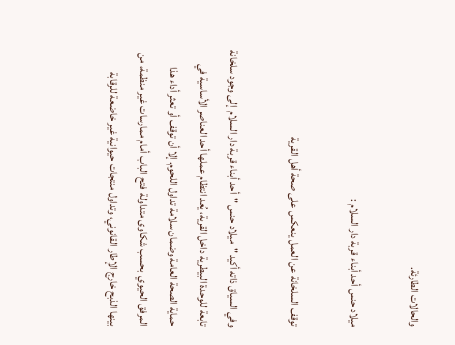والحالات الطارئة.

ميلاد حنس أحد أبناء قربة دار السلام :

توقف السلخانة عن العمل ينعكس على صحة أهل القرية

وفي السياق ذاته أكيد "ميلاد حنس "أحد أبناء قربة دار السلام  إلى وجود سلخانة تابعة للوحدة البيطرية داخل القرية، يُعد انتظام عملها أحد العناصر الأساسية في حماية الصحة العامة وضمان سلامة تداول اللحوم. إلا أن توقف أو تعثر أداء هذا المرفق الحيوي  بحسب شكاوى متداولة  فتح الباب أمام ممارسات غير منظمة، من بينها الذبح خارج الإطار القانوني، وتداول منتجات حيوانية غير خاضعة للرقابة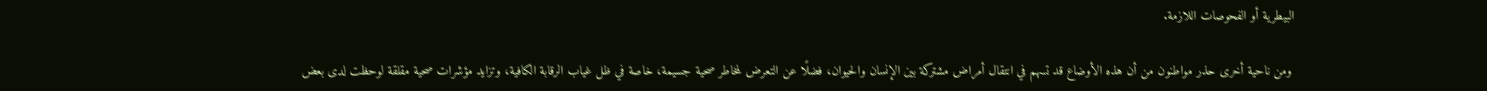البيطرية أو الفحوصات اللازمة.

 ومن ناحية أخرى حذر مواطنون من أن هذه الأوضاع قد تسهم في انتقال أمراض مشتركة بين الإنسان والحيوان، فضلًا عن التعرض لمخاطر صحية جسيمة، خاصة في ظل غياب الرقابة الكافية، وتزايد مؤشرات صحية مقلقة لوحظت لدى بعض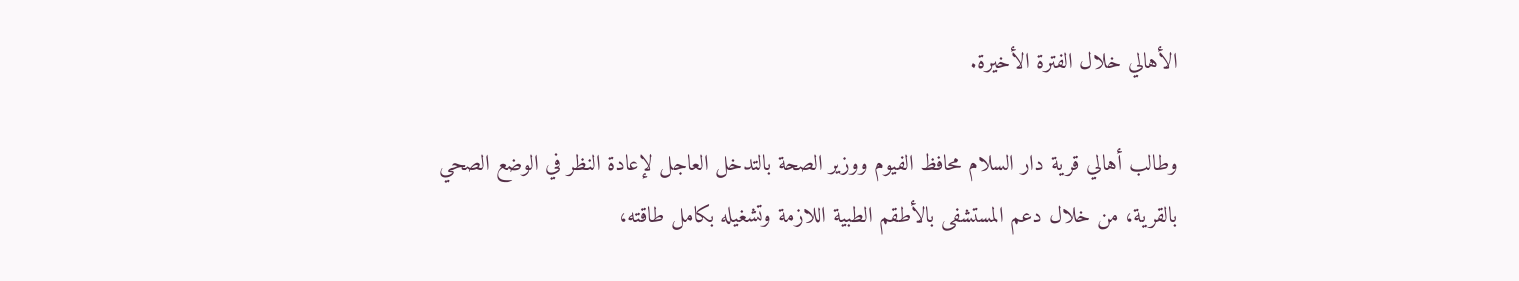الأهالي خلال الفترة الأخيرة.

وطالب أهالي قرية دار السلام محافظ الفيوم ووزير الصحة بالتدخل العاجل لإعادة النظر في الوضع الصحي بالقرية، من خلال دعم المستشفى بالأطقم الطبية اللازمة وتشغيله بكامل طاقته،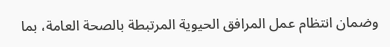وضمان انتظام عمل المرافق الحيوية المرتبطة بالصحة العامة، بما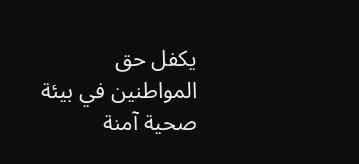يكفل حق المواطنين في بيئة صحية آمنة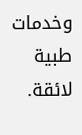وخدمات طبية لائقة.